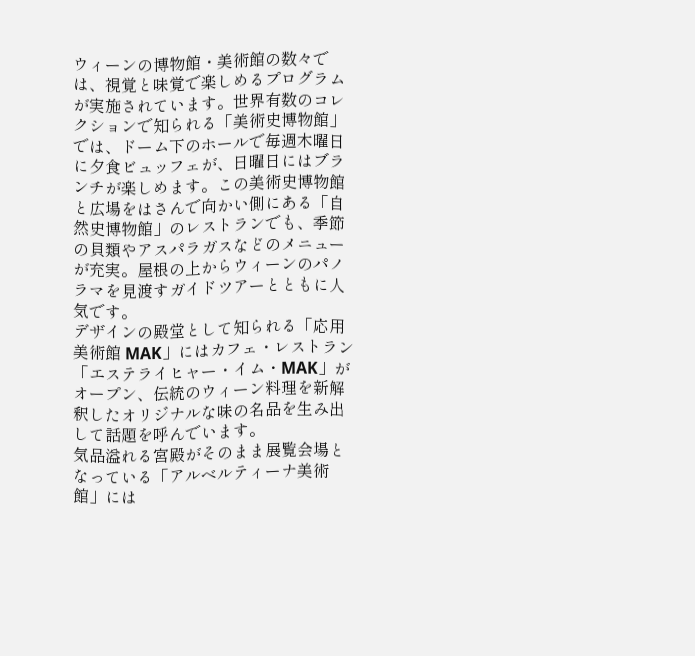ウィーンの博物館・美術館の数々では、視覚と味覚で楽しめるプログラムが実施されています。世界有数のコレクションで知られる「美術史博物館」では、ドーム下のホールで毎週木曜日に夕食ビュッフェが、日曜日にはブランチが楽しめます。この美術史博物館と広場をはさんで向かい側にある「自然史博物館」のレストランでも、季節の貝類やアスパラガスなどのメニューが充実。屋根の上からウィーンのパノラマを見渡すガイドツアーとともに人気です。
デザインの殿堂として知られる「応用美術館 MAK」にはカフェ・レストラン「エステライヒャー・イム・MAK」がオープン、伝統のウィーン料理を新解釈したオリジナルな味の名品を生み出して話題を呼んでいます。
気品溢れる宮殿がそのまま展覧会場となっている「アルベルティーナ美術館」には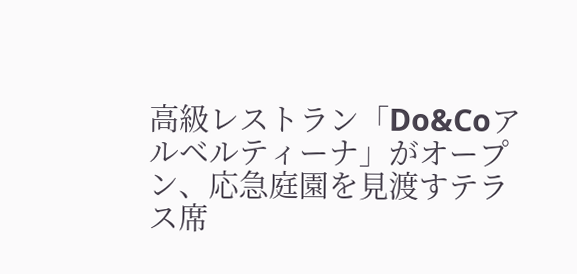高級レストラン「Do&Coアルベルティーナ」がオープン、応急庭園を見渡すテラス席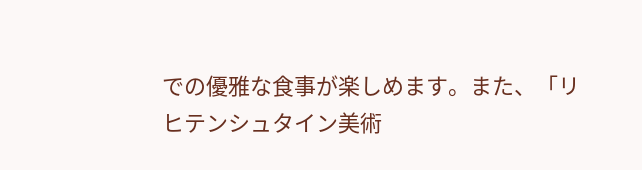での優雅な食事が楽しめます。また、「リヒテンシュタイン美術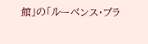館」の「ルーベンス・ブラ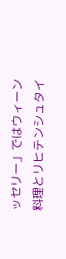ッセリー」ではウィーン料理とリヒテンシュタイ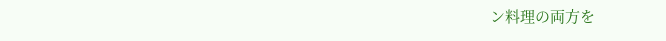ン料理の両方を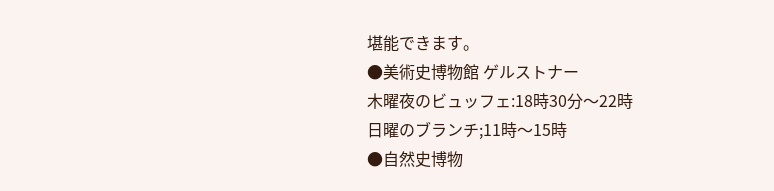堪能できます。
●美術史博物館 ゲルストナー
木曜夜のビュッフェ:18時30分〜22時
日曜のブランチ;11時〜15時
●自然史博物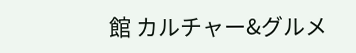館 カルチャー&グルメ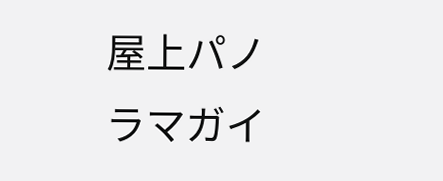屋上パノラマガイ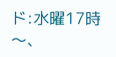ド:水曜17時〜、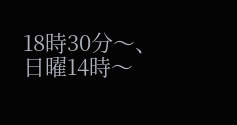18時30分〜、日曜14時〜